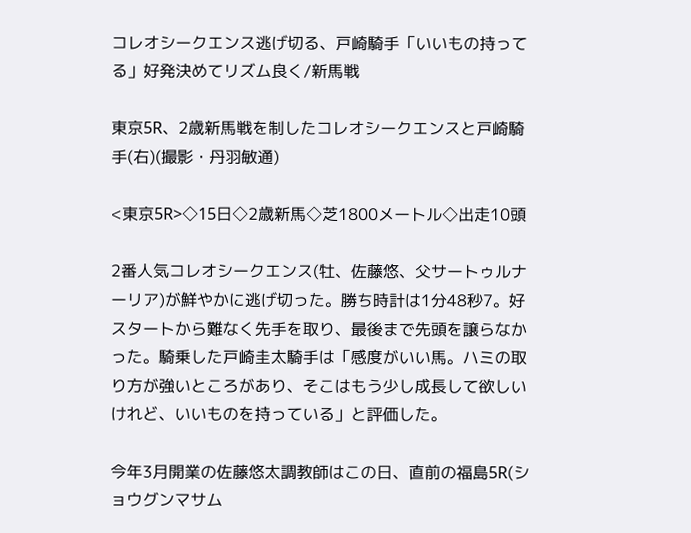コレオシークエンス逃げ切る、戸崎騎手「いいもの持ってる」好発決めてリズム良く/新馬戦

東京5R、2歳新馬戦を制したコレオシークエンスと戸崎騎手(右)(撮影・丹羽敏通)

<東京5R>◇15日◇2歳新馬◇芝1800メートル◇出走10頭

2番人気コレオシークエンス(牡、佐藤悠、父サートゥルナーリア)が鮮やかに逃げ切った。勝ち時計は1分48秒7。好スタートから難なく先手を取り、最後まで先頭を譲らなかった。騎乗した戸崎圭太騎手は「感度がいい馬。ハミの取り方が強いところがあり、そこはもう少し成長して欲しいけれど、いいものを持っている」と評価した。

今年3月開業の佐藤悠太調教師はこの日、直前の福島5R(ショウグンマサム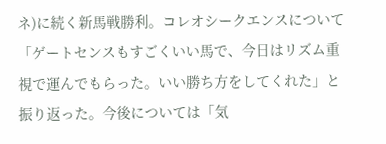ネ)に続く新馬戦勝利。コレオシークエンスについて「ゲートセンスもすごくいい馬で、今日はリズム重視で運んでもらった。いい勝ち方をしてくれた」と振り返った。今後については「気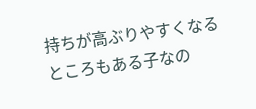持ちが高ぶりやすくなるところもある子なの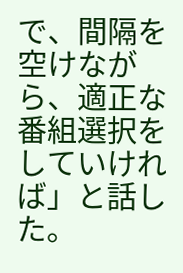で、間隔を空けながら、適正な番組選択をしていければ」と話した。